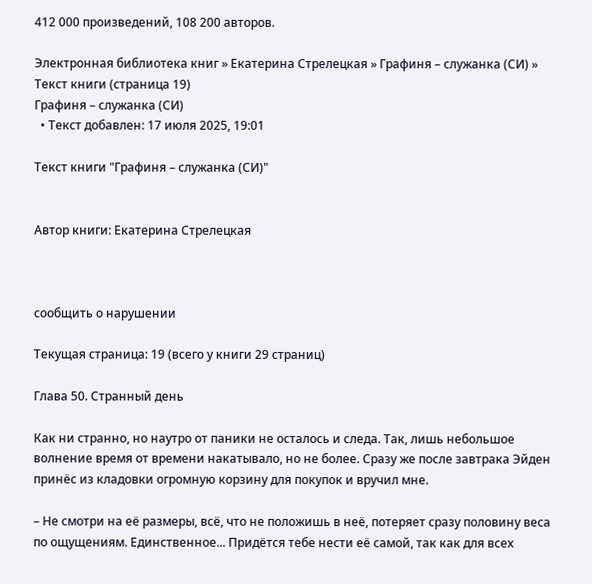412 000 произведений, 108 200 авторов.

Электронная библиотека книг » Екатерина Стрелецкая » Графиня – служанка (СИ) » Текст книги (страница 19)
Графиня – служанка (СИ)
  • Текст добавлен: 17 июля 2025, 19:01

Текст книги "Графиня – служанка (СИ)"


Автор книги: Екатерина Стрелецкая



сообщить о нарушении

Текущая страница: 19 (всего у книги 29 страниц)

Глава 50. Странный день

Как ни странно, но наутро от паники не осталось и следа. Так, лишь небольшое волнение время от времени накатывало, но не более. Сразу же после завтрака Эйден принёс из кладовки огромную корзину для покупок и вручил мне.

– Не смотри на её размеры, всё, что не положишь в неё, потеряет сразу половину веса по ощущениям. Единственное... Придётся тебе нести её самой, так как для всех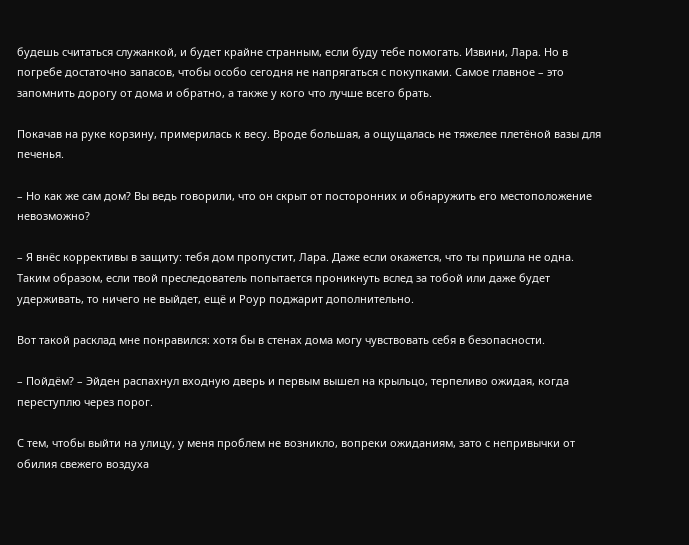будешь считаться служанкой, и будет крайне странным, если буду тебе помогать. Извини, Лара. Но в погребе достаточно запасов, чтобы особо сегодня не напрягаться с покупками. Самое главное – это запомнить дорогу от дома и обратно, а также у кого что лучше всего брать.

Покачав на руке корзину, примерилась к весу. Вроде большая, а ощущалась не тяжелее плетёной вазы для печенья.

– Но как же сам дом? Вы ведь говорили, что он скрыт от посторонних и обнаружить его местоположение невозможно?

– Я внёс коррективы в защиту: тебя дом пропустит, Лара. Даже если окажется, что ты пришла не одна. Таким образом, если твой преследователь попытается проникнуть вслед за тобой или даже будет удерживать, то ничего не выйдет, ещё и Роур поджарит дополнительно.

Вот такой расклад мне понравился: хотя бы в стенах дома могу чувствовать себя в безопасности.

– Пойдём? – Эйден распахнул входную дверь и первым вышел на крыльцо, терпеливо ожидая, когда переступлю через порог.

С тем, чтобы выйти на улицу, у меня проблем не возникло, вопреки ожиданиям, зато с непривычки от обилия свежего воздуха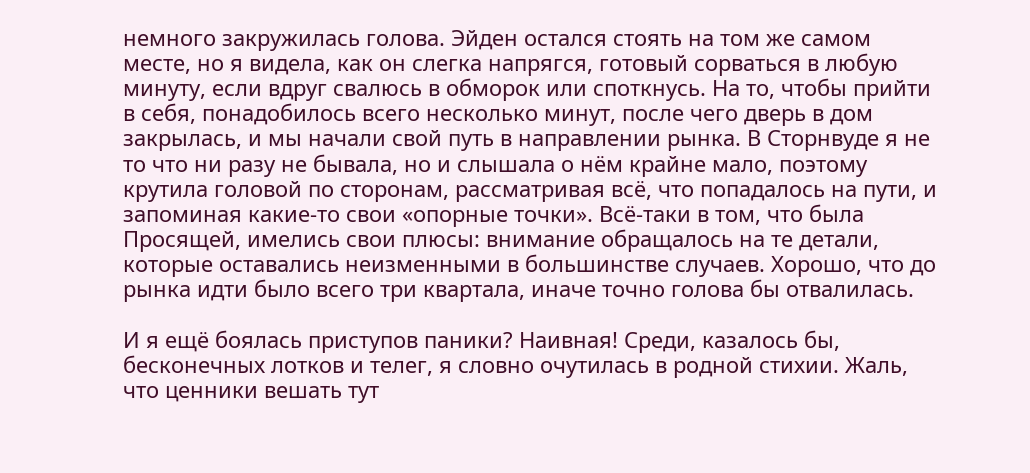немного закружилась голова. Эйден остался стоять на том же самом месте, но я видела, как он слегка напрягся, готовый сорваться в любую минуту, если вдруг свалюсь в обморок или споткнусь. На то, чтобы прийти в себя, понадобилось всего несколько минут, после чего дверь в дом закрылась, и мы начали свой путь в направлении рынка. В Сторнвуде я не то что ни разу не бывала, но и слышала о нём крайне мало, поэтому крутила головой по сторонам, рассматривая всё, что попадалось на пути, и запоминая какие-то свои «опорные точки». Всё-таки в том, что была Просящей, имелись свои плюсы: внимание обращалось на те детали, которые оставались неизменными в большинстве случаев. Хорошо, что до рынка идти было всего три квартала, иначе точно голова бы отвалилась.

И я ещё боялась приступов паники? Наивная! Среди, казалось бы, бесконечных лотков и телег, я словно очутилась в родной стихии. Жаль, что ценники вешать тут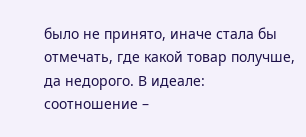было не принято, иначе стала бы отмечать, где какой товар получше, да недорого. В идеале: соотношение –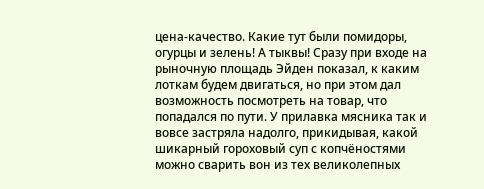цена-качество. Какие тут были помидоры, огурцы и зелень! А тыквы! Сразу при входе на рыночную площадь Эйден показал, к каким лоткам будем двигаться, но при этом дал возможность посмотреть на товар, что попадался по пути. У прилавка мясника так и вовсе застряла надолго, прикидывая, какой шикарный гороховый суп с копчёностями можно сварить вон из тех великолепных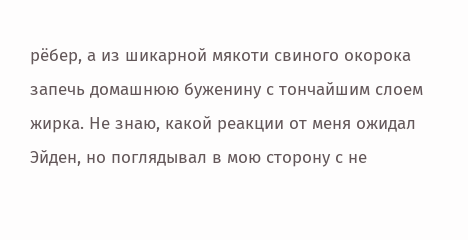рёбер, а из шикарной мякоти свиного окорока запечь домашнюю буженину с тончайшим слоем жирка. Не знаю, какой реакции от меня ожидал Эйден, но поглядывал в мою сторону с не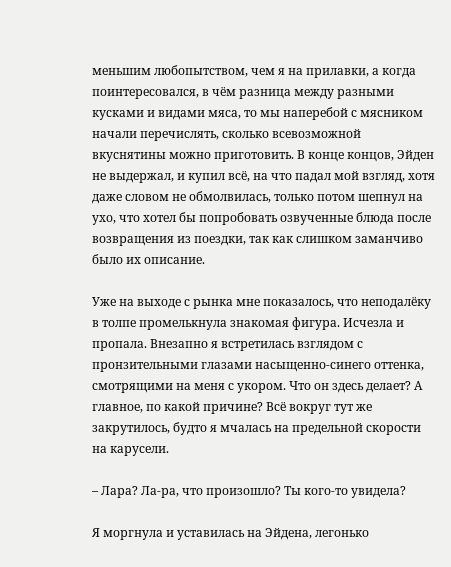меньшим любопытством, чем я на прилавки, а когда поинтересовался, в чём разница между разными кусками и видами мяса, то мы наперебой с мясником начали перечислять, сколько всевозможной вкуснятины можно приготовить. В конце концов, Эйден не выдержал, и купил всё, на что падал мой взгляд, хотя даже словом не обмолвилась, только потом шепнул на ухо, что хотел бы попробовать озвученные блюда после возвращения из поездки, так как слишком заманчиво было их описание.

Уже на выходе с рынка мне показалось, что неподалёку в толпе промелькнула знакомая фигура. Исчезла и пропала. Внезапно я встретилась взглядом с пронзительными глазами насыщенно-синего оттенка, смотрящими на меня с укором. Что он здесь делает? А главное, по какой причине? Всё вокруг тут же закрутилось, будто я мчалась на предельной скорости на карусели.

– Лара? Ла-ра, что произошло? Ты кого-то увидела?

Я моргнула и уставилась на Эйдена, легонько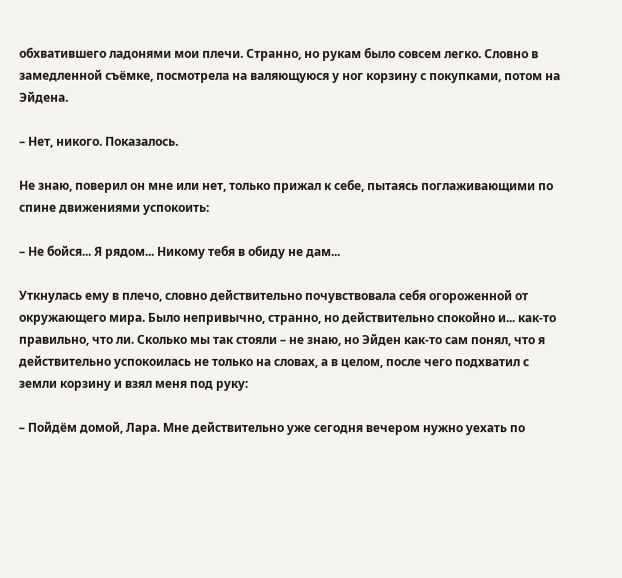обхватившего ладонями мои плечи. Странно, но рукам было совсем легко. Словно в замедленной съёмке, посмотрела на валяющуюся у ног корзину с покупками, потом на Эйдена.

– Нет, никого. Показалось.

Не знаю, поверил он мне или нет, только прижал к себе, пытаясь поглаживающими по спине движениями успокоить:

– Не бойся... Я рядом... Никому тебя в обиду не дам...

Уткнулась ему в плечо, словно действительно почувствовала себя огороженной от окружающего мира. Было непривычно, странно, но действительно спокойно и... как-то правильно, что ли. Сколько мы так стояли – не знаю, но Эйден как-то сам понял, что я действительно успокоилась не только на словах, а в целом, после чего подхватил с земли корзину и взял меня под руку:

– Пойдём домой, Лара. Мне действительно уже сегодня вечером нужно уехать по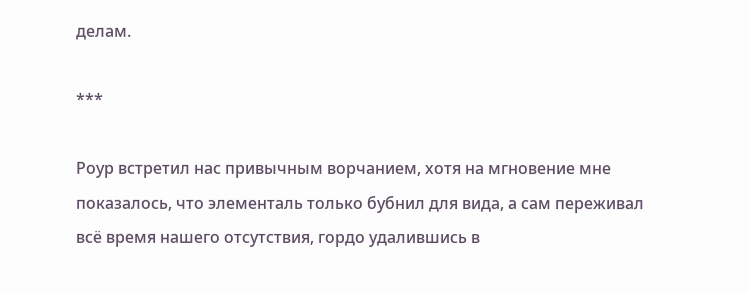делам.

***

Роур встретил нас привычным ворчанием, хотя на мгновение мне показалось, что элементаль только бубнил для вида, а сам переживал всё время нашего отсутствия, гордо удалившись в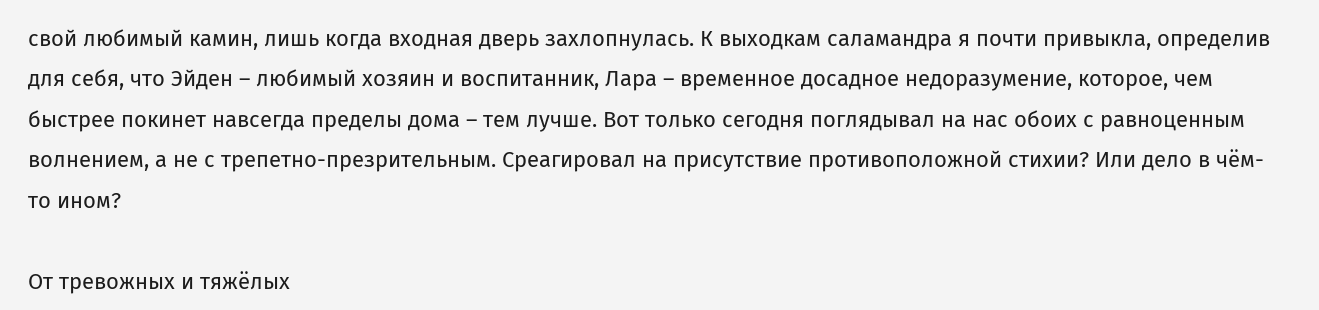свой любимый камин, лишь когда входная дверь захлопнулась. К выходкам саламандра я почти привыкла, определив для себя, что Эйден – любимый хозяин и воспитанник, Лара – временное досадное недоразумение, которое, чем быстрее покинет навсегда пределы дома – тем лучше. Вот только сегодня поглядывал на нас обоих с равноценным волнением, а не с трепетно-презрительным. Среагировал на присутствие противоположной стихии? Или дело в чём-то ином?

От тревожных и тяжёлых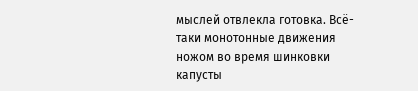мыслей отвлекла готовка. Всё-таки монотонные движения ножом во время шинковки капусты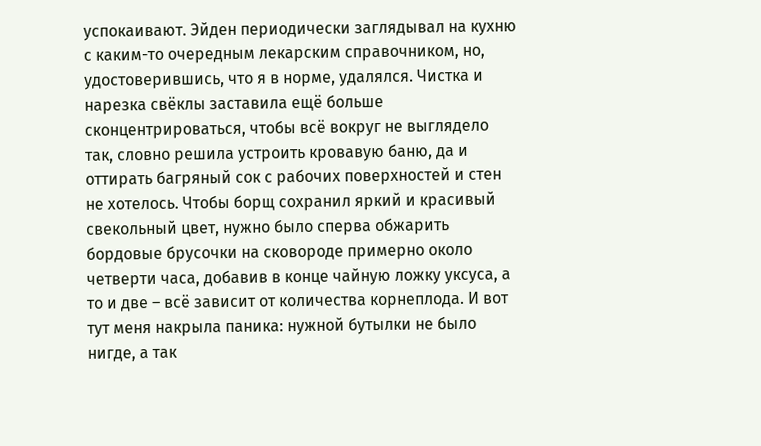успокаивают. Эйден периодически заглядывал на кухню с каким-то очередным лекарским справочником, но, удостоверившись, что я в норме, удалялся. Чистка и нарезка свёклы заставила ещё больше сконцентрироваться, чтобы всё вокруг не выглядело так, словно решила устроить кровавую баню, да и оттирать багряный сок с рабочих поверхностей и стен не хотелось. Чтобы борщ сохранил яркий и красивый свекольный цвет, нужно было сперва обжарить бордовые брусочки на сковороде примерно около четверти часа, добавив в конце чайную ложку уксуса, а то и две – всё зависит от количества корнеплода. И вот тут меня накрыла паника: нужной бутылки не было нигде, а так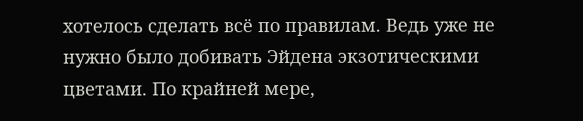хотелось сделать всё по правилам. Ведь уже не нужно было добивать Эйдена экзотическими цветами. По крайней мере,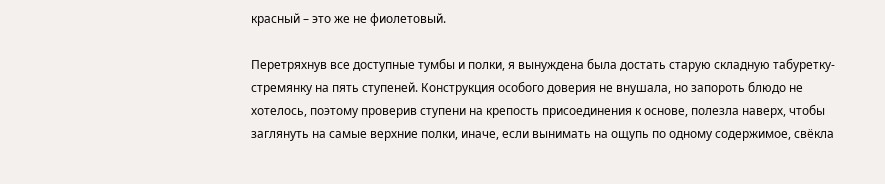красный – это же не фиолетовый.

Перетряхнув все доступные тумбы и полки, я вынуждена была достать старую складную табуретку-стремянку на пять ступеней. Конструкция особого доверия не внушала, но запороть блюдо не хотелось, поэтому проверив ступени на крепость присоединения к основе, полезла наверх, чтобы заглянуть на самые верхние полки, иначе, если вынимать на ощупь по одному содержимое, свёкла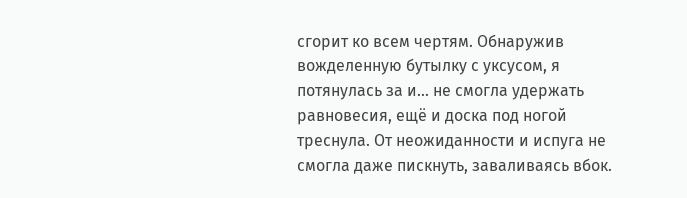сгорит ко всем чертям. Обнаружив вожделенную бутылку с уксусом, я потянулась за и... не смогла удержать равновесия, ещё и доска под ногой треснула. От неожиданности и испуга не смогла даже пискнуть, заваливаясь вбок.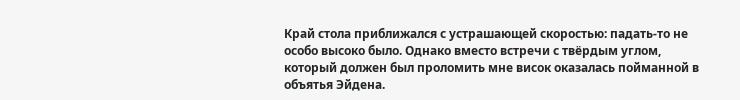Край стола приближался с устрашающей скоростью: падать-то не особо высоко было. Однако вместо встречи с твёрдым углом, который должен был проломить мне висок оказалась пойманной в объятья Эйдена.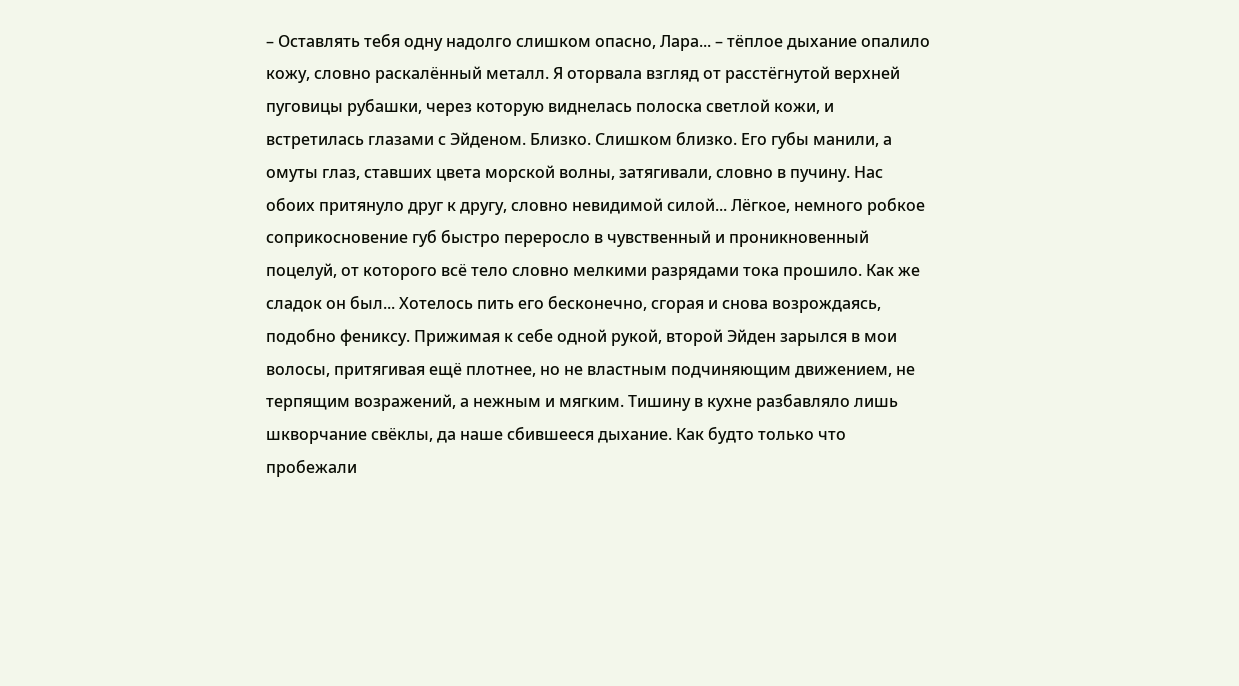– Оставлять тебя одну надолго слишком опасно, Лара... – тёплое дыхание опалило кожу, словно раскалённый металл. Я оторвала взгляд от расстёгнутой верхней пуговицы рубашки, через которую виднелась полоска светлой кожи, и встретилась глазами с Эйденом. Близко. Слишком близко. Его губы манили, а омуты глаз, ставших цвета морской волны, затягивали, словно в пучину. Нас обоих притянуло друг к другу, словно невидимой силой... Лёгкое, немного робкое соприкосновение губ быстро переросло в чувственный и проникновенный поцелуй, от которого всё тело словно мелкими разрядами тока прошило. Как же сладок он был... Хотелось пить его бесконечно, сгорая и снова возрождаясь, подобно фениксу. Прижимая к себе одной рукой, второй Эйден зарылся в мои волосы, притягивая ещё плотнее, но не властным подчиняющим движением, не терпящим возражений, а нежным и мягким. Тишину в кухне разбавляло лишь шкворчание свёклы, да наше сбившееся дыхание. Как будто только что пробежали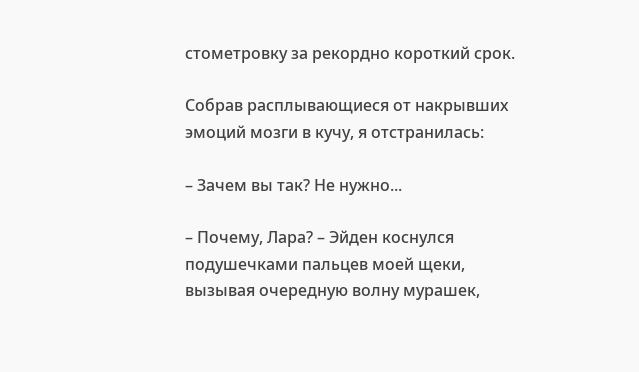стометровку за рекордно короткий срок.

Собрав расплывающиеся от накрывших эмоций мозги в кучу, я отстранилась:

– Зачем вы так? Не нужно...

– Почему, Лара? – Эйден коснулся подушечками пальцев моей щеки, вызывая очередную волну мурашек,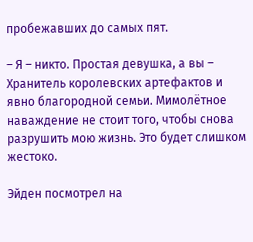пробежавших до самых пят.

– Я – никто. Простая девушка, а вы – Хранитель королевских артефактов и явно благородной семьи. Мимолётное наваждение не стоит того, чтобы снова разрушить мою жизнь. Это будет слишком жестоко.

Эйден посмотрел на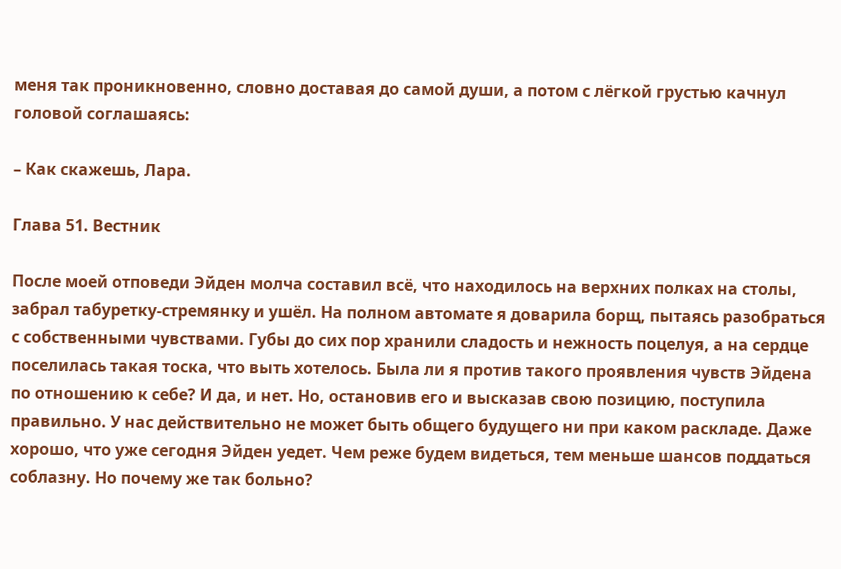меня так проникновенно, словно доставая до самой души, а потом с лёгкой грустью качнул головой соглашаясь:

– Как скажешь, Лара.

Глава 51. Вестник

После моей отповеди Эйден молча составил всё, что находилось на верхних полках на столы, забрал табуретку-стремянку и ушёл. На полном автомате я доварила борщ, пытаясь разобраться с собственными чувствами. Губы до сих пор хранили сладость и нежность поцелуя, а на сердце поселилась такая тоска, что выть хотелось. Была ли я против такого проявления чувств Эйдена по отношению к себе? И да, и нет. Но, остановив его и высказав свою позицию, поступила правильно. У нас действительно не может быть общего будущего ни при каком раскладе. Даже хорошо, что уже сегодня Эйден уедет. Чем реже будем видеться, тем меньше шансов поддаться соблазну. Но почему же так больно?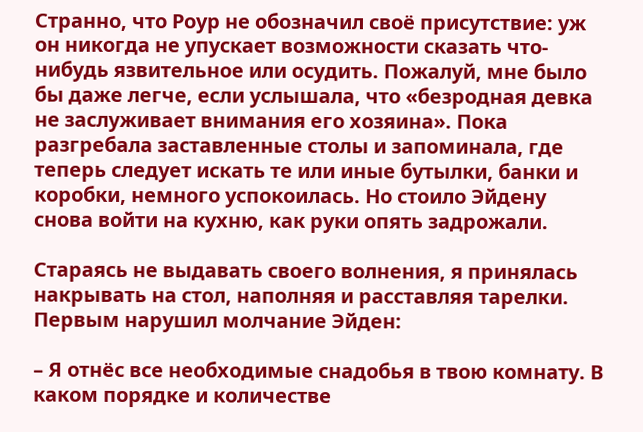Странно, что Роур не обозначил своё присутствие: уж он никогда не упускает возможности сказать что-нибудь язвительное или осудить. Пожалуй, мне было бы даже легче, если услышала, что «безродная девка не заслуживает внимания его хозяина». Пока разгребала заставленные столы и запоминала, где теперь следует искать те или иные бутылки, банки и коробки, немного успокоилась. Но стоило Эйдену снова войти на кухню, как руки опять задрожали.

Стараясь не выдавать своего волнения, я принялась накрывать на стол, наполняя и расставляя тарелки. Первым нарушил молчание Эйден:

– Я отнёс все необходимые снадобья в твою комнату. В каком порядке и количестве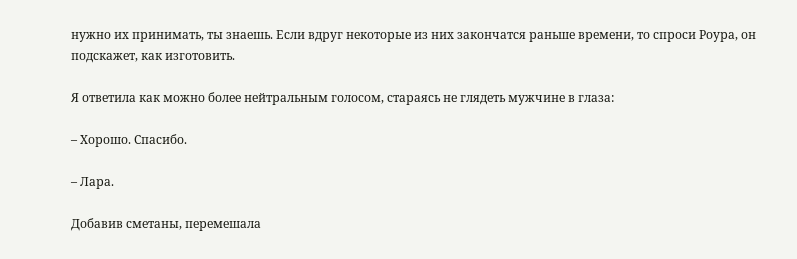нужно их принимать, ты знаешь. Если вдруг некоторые из них закончатся раньше времени, то спроси Роура, он подскажет, как изготовить.

Я ответила как можно более нейтральным голосом, стараясь не глядеть мужчине в глаза:

– Хорошо. Спасибо.

– Лара.

Добавив сметаны, перемешала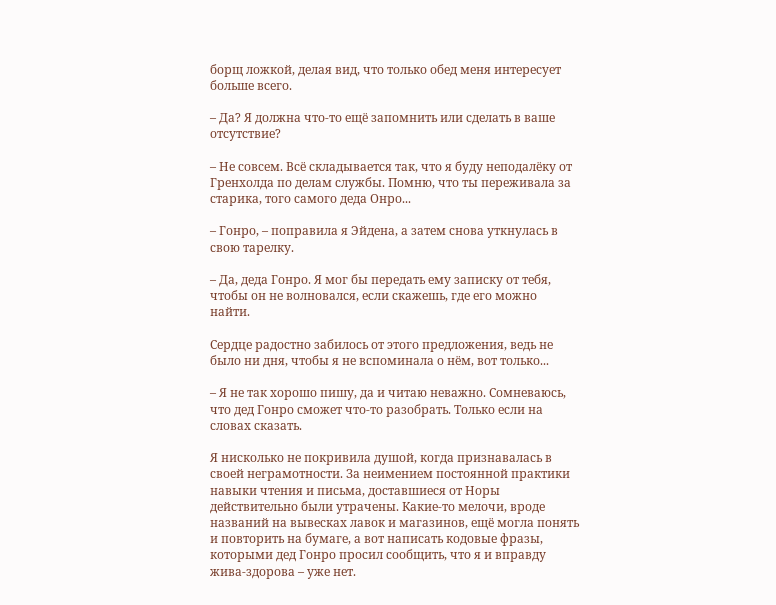борщ ложкой, делая вид, что только обед меня интересует больше всего.

– Да? Я должна что-то ещё запомнить или сделать в ваше отсутствие?

– Не совсем. Всё складывается так, что я буду неподалёку от Гренхолда по делам службы. Помню, что ты переживала за старика, того самого деда Онро...

– Гонро, – поправила я Эйдена, а затем снова уткнулась в свою тарелку.

– Да, деда Гонро. Я мог бы передать ему записку от тебя, чтобы он не волновался, если скажешь, где его можно найти.

Сердце радостно забилось от этого предложения, ведь не было ни дня, чтобы я не вспоминала о нём, вот только...

– Я не так хорошо пишу, да и читаю неважно. Сомневаюсь, что дед Гонро сможет что-то разобрать. Только если на словах сказать.

Я нисколько не покривила душой, когда признавалась в своей неграмотности. За неимением постоянной практики навыки чтения и письма, доставшиеся от Норы действительно были утрачены. Какие-то мелочи, вроде названий на вывесках лавок и магазинов, ещё могла понять и повторить на бумаге, а вот написать кодовые фразы, которыми дед Гонро просил сообщить, что я и вправду жива-здорова – уже нет.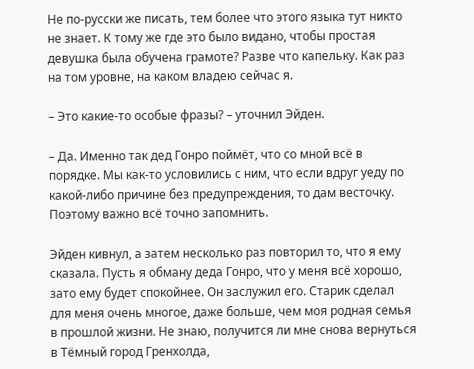Не по-русски же писать, тем более что этого языка тут никто не знает. К тому же где это было видано, чтобы простая девушка была обучена грамоте? Разве что капельку. Как раз на том уровне, на каком владею сейчас я.

– Это какие-то особые фразы? – уточнил Эйден.

– Да. Именно так дед Гонро поймёт, что со мной всё в порядке. Мы как-то условились с ним, что если вдруг уеду по какой-либо причине без предупреждения, то дам весточку. Поэтому важно всё точно запомнить.

Эйден кивнул, а затем несколько раз повторил то, что я ему сказала. Пусть я обману деда Гонро, что у меня всё хорошо, зато ему будет спокойнее. Он заслужил его. Старик сделал для меня очень многое, даже больше, чем моя родная семья в прошлой жизни. Не знаю, получится ли мне снова вернуться в Тёмный город Гренхолда,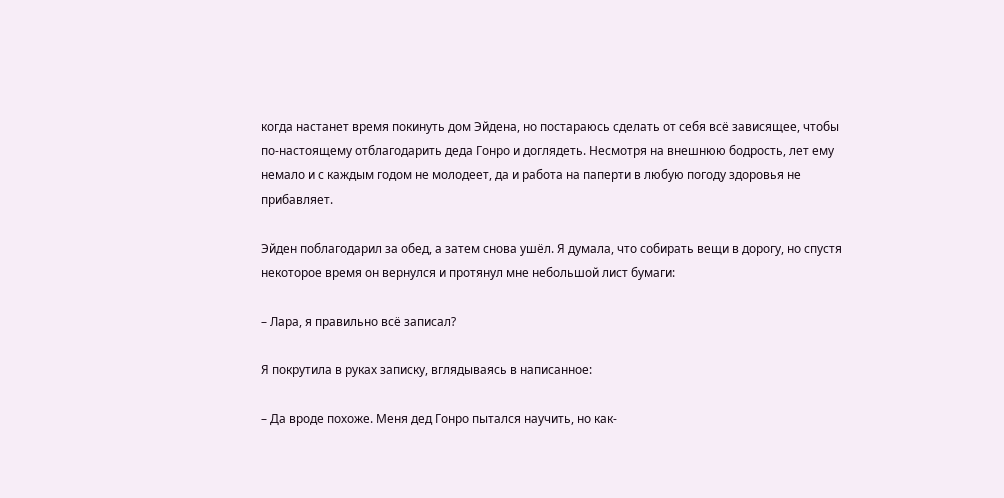когда настанет время покинуть дом Эйдена, но постараюсь сделать от себя всё зависящее, чтобы по-настоящему отблагодарить деда Гонро и доглядеть. Несмотря на внешнюю бодрость, лет ему немало и с каждым годом не молодеет, да и работа на паперти в любую погоду здоровья не прибавляет.

Эйден поблагодарил за обед, а затем снова ушёл. Я думала, что собирать вещи в дорогу, но спустя некоторое время он вернулся и протянул мне небольшой лист бумаги:

– Лара, я правильно всё записал?

Я покрутила в руках записку, вглядываясь в написанное:

– Да вроде похоже. Меня дед Гонро пытался научить, но как-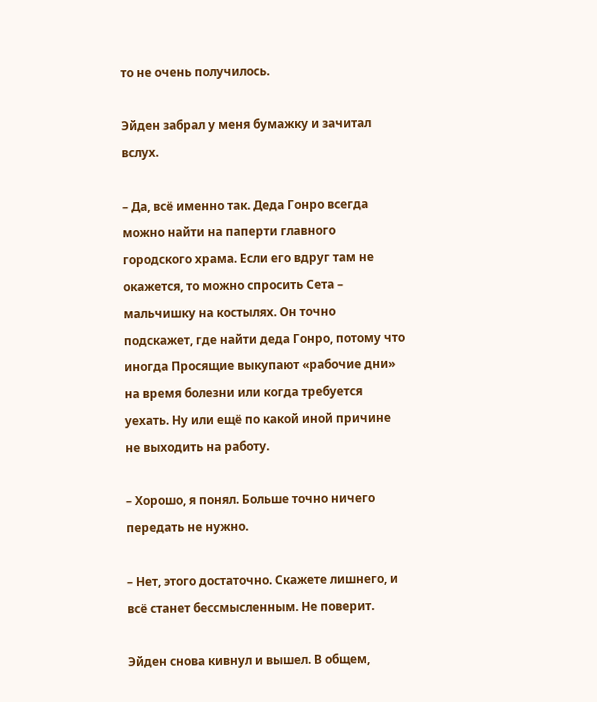то не очень получилось.

Эйден забрал у меня бумажку и зачитал вслух.

– Да, всё именно так. Деда Гонро всегда можно найти на паперти главного городского храма. Если его вдруг там не окажется, то можно спросить Сета – мальчишку на костылях. Он точно подскажет, где найти деда Гонро, потому что иногда Просящие выкупают «рабочие дни» на время болезни или когда требуется уехать. Ну или ещё по какой иной причине не выходить на работу.

– Хорошо, я понял. Больше точно ничего передать не нужно.

– Нет, этого достаточно. Скажете лишнего, и всё станет бессмысленным. Не поверит.

Эйден снова кивнул и вышел. В общем,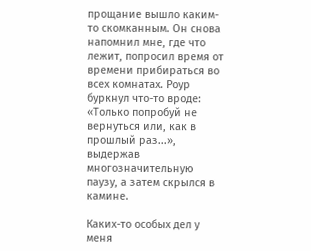прощание вышло каким-то скомканным. Он снова напомнил мне, где что лежит, попросил время от времени прибираться во всех комнатах. Роур буркнул что-то вроде: «Только попробуй не вернуться или, как в прошлый раз...», выдержав многозначительную паузу, а затем скрылся в камине.

Каких-то особых дел у меня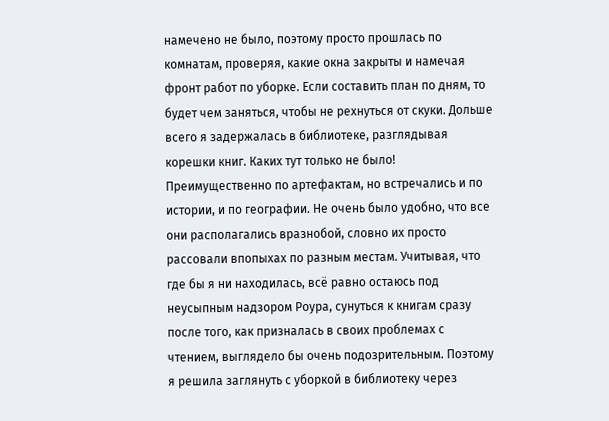намечено не было, поэтому просто прошлась по комнатам, проверяя, какие окна закрыты и намечая фронт работ по уборке. Если составить план по дням, то будет чем заняться, чтобы не рехнуться от скуки. Дольше всего я задержалась в библиотеке, разглядывая корешки книг. Каких тут только не было! Преимущественно по артефактам, но встречались и по истории, и по географии. Не очень было удобно, что все они располагались вразнобой, словно их просто рассовали впопыхах по разным местам. Учитывая, что где бы я ни находилась, всё равно остаюсь под неусыпным надзором Роура, сунуться к книгам сразу после того, как призналась в своих проблемах с чтением, выглядело бы очень подозрительным. Поэтому я решила заглянуть с уборкой в библиотеку через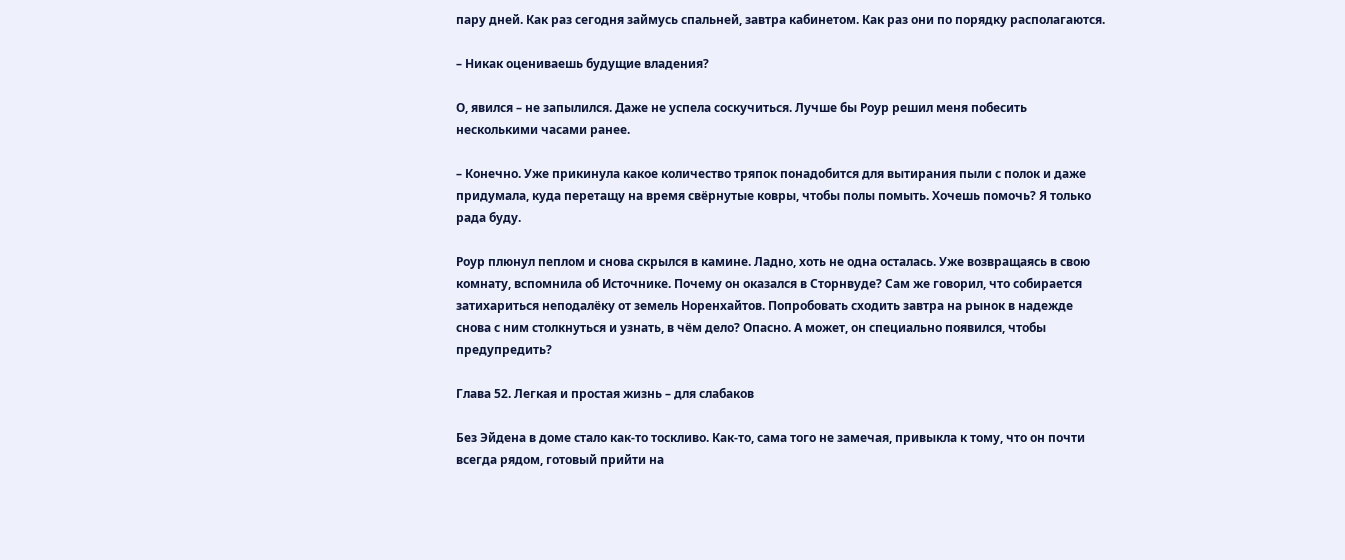пару дней. Как раз сегодня займусь спальней, завтра кабинетом. Как раз они по порядку располагаются.

– Никак оцениваешь будущие владения?

О, явился – не запылился. Даже не успела соскучиться. Лучше бы Роур решил меня побесить несколькими часами ранее.

– Конечно. Уже прикинула какое количество тряпок понадобится для вытирания пыли с полок и даже придумала, куда перетащу на время свёрнутые ковры, чтобы полы помыть. Хочешь помочь? Я только рада буду.

Роур плюнул пеплом и снова скрылся в камине. Ладно, хоть не одна осталась. Уже возвращаясь в свою комнату, вспомнила об Источнике. Почему он оказался в Сторнвуде? Сам же говорил, что собирается затихариться неподалёку от земель Норенхайтов. Попробовать сходить завтра на рынок в надежде снова с ним столкнуться и узнать, в чём дело? Опасно. А может, он специально появился, чтобы предупредить?

Глава 52. Легкая и простая жизнь – для слабаков

Без Эйдена в доме стало как-то тоскливо. Как-то, сама того не замечая, привыкла к тому, что он почти всегда рядом, готовый прийти на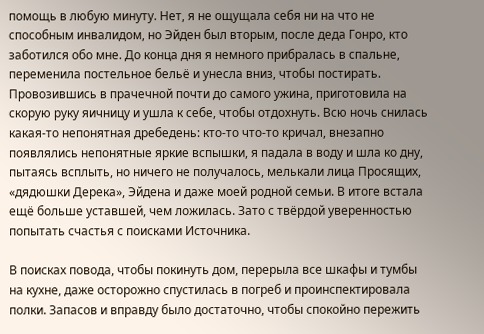помощь в любую минуту. Нет, я не ощущала себя ни на что не способным инвалидом, но Эйден был вторым, после деда Гонро, кто заботился обо мне. До конца дня я немного прибралась в спальне, переменила постельное бельё и унесла вниз, чтобы постирать. Провозившись в прачечной почти до самого ужина, приготовила на скорую руку яичницу и ушла к себе, чтобы отдохнуть. Всю ночь снилась какая-то непонятная дребедень: кто-то что-то кричал, внезапно появлялись непонятные яркие вспышки, я падала в воду и шла ко дну, пытаясь всплыть, но ничего не получалось, мелькали лица Просящих, «дядюшки Дерека», Эйдена и даже моей родной семьи. В итоге встала ещё больше уставшей, чем ложилась. Зато с твёрдой уверенностью попытать счастья с поисками Источника.

В поисках повода, чтобы покинуть дом, перерыла все шкафы и тумбы на кухне, даже осторожно спустилась в погреб и проинспектировала полки. Запасов и вправду было достаточно, чтобы спокойно пережить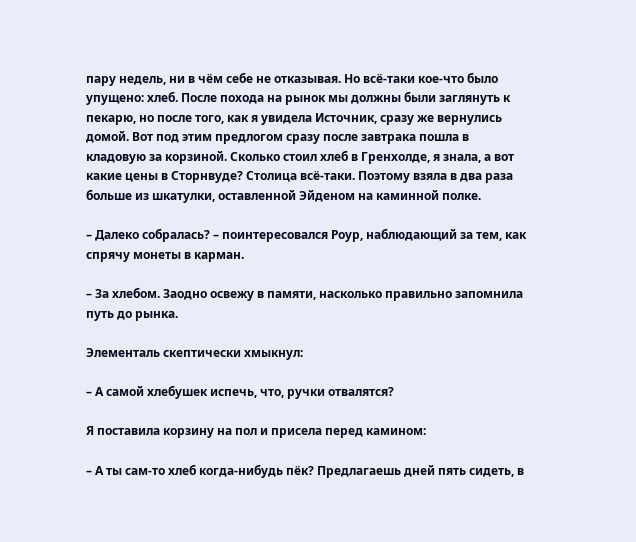пару недель, ни в чём себе не отказывая. Но всё-таки кое-что было упущено: хлеб. После похода на рынок мы должны были заглянуть к пекарю, но после того, как я увидела Источник, сразу же вернулись домой. Вот под этим предлогом сразу после завтрака пошла в кладовую за корзиной. Сколько стоил хлеб в Гренхолде, я знала, а вот какие цены в Сторнвуде? Столица всё-таки. Поэтому взяла в два раза больше из шкатулки, оставленной Эйденом на каминной полке.

– Далеко собралась? – поинтересовался Роур, наблюдающий за тем, как спрячу монеты в карман.

– За хлебом. Заодно освежу в памяти, насколько правильно запомнила путь до рынка.

Элементаль скептически хмыкнул:

– А самой хлебушек испечь, что, ручки отвалятся?

Я поставила корзину на пол и присела перед камином:

– А ты сам-то хлеб когда-нибудь пёк? Предлагаешь дней пять сидеть, в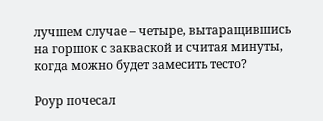лучшем случае – четыре, вытаращившись на горшок с закваской и считая минуты, когда можно будет замесить тесто?

Роур почесал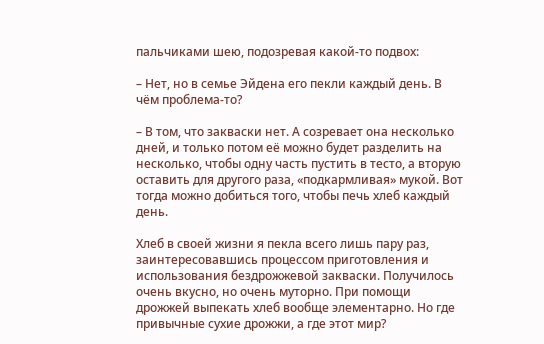пальчиками шею, подозревая какой-то подвох:

– Нет, но в семье Эйдена его пекли каждый день. В чём проблема-то?

– В том, что закваски нет. А созревает она несколько дней, и только потом её можно будет разделить на несколько, чтобы одну часть пустить в тесто, а вторую оставить для другого раза, «подкармливая» мукой. Вот тогда можно добиться того, чтобы печь хлеб каждый день.

Хлеб в своей жизни я пекла всего лишь пару раз, заинтересовавшись процессом приготовления и использования бездрожжевой закваски. Получилось очень вкусно, но очень муторно. При помощи дрожжей выпекать хлеб вообще элементарно. Но где привычные сухие дрожжи, а где этот мир?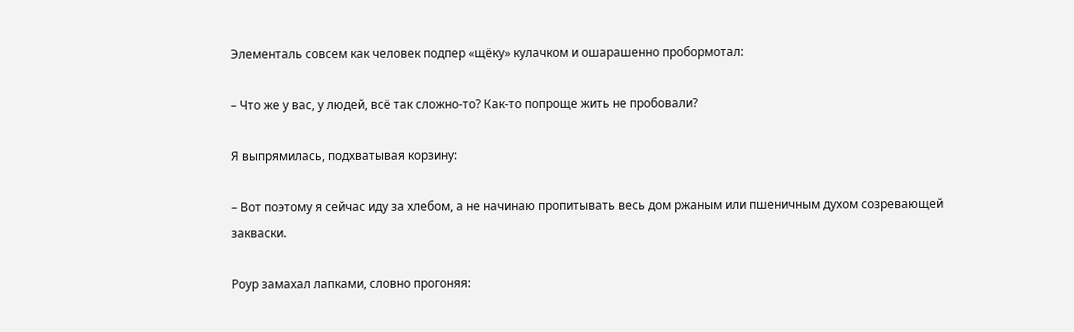Элементаль совсем как человек подпер «щёку» кулачком и ошарашенно пробормотал:

– Что же у вас, у людей, всё так сложно-то? Как-то попроще жить не пробовали?

Я выпрямилась, подхватывая корзину:

– Вот поэтому я сейчас иду за хлебом, а не начинаю пропитывать весь дом ржаным или пшеничным духом созревающей закваски.

Роур замахал лапками, словно прогоняя: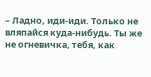– Ладно, иди-иди. Только не вляпайся куда-нибудь. Ты же не огневичка, тебя, как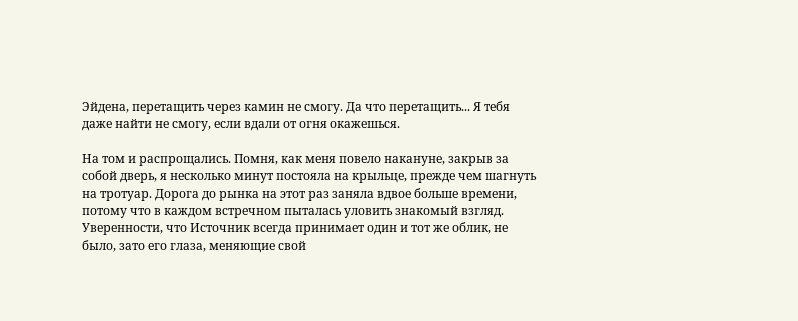Эйдена, перетащить через камин не смогу. Да что перетащить... Я тебя даже найти не смогу, если вдали от огня окажешься.

На том и распрощались. Помня, как меня повело накануне, закрыв за собой дверь, я несколько минут постояла на крыльце, прежде чем шагнуть на тротуар. Дорога до рынка на этот раз заняла вдвое больше времени, потому что в каждом встречном пыталась уловить знакомый взгляд. Уверенности, что Источник всегда принимает один и тот же облик, не было, зато его глаза, меняющие свой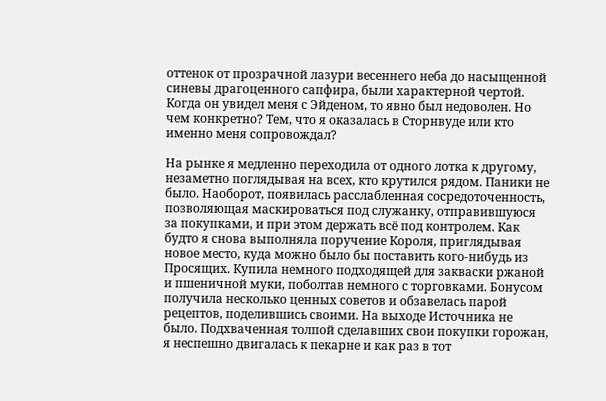оттенок от прозрачной лазури весеннего неба до насыщенной синевы драгоценного сапфира, были характерной чертой. Когда он увидел меня с Эйденом, то явно был недоволен. Но чем конкретно? Тем, что я оказалась в Сторнвуде или кто именно меня сопровождал?

На рынке я медленно переходила от одного лотка к другому, незаметно поглядывая на всех, кто крутился рядом. Паники не было. Наоборот, появилась расслабленная сосредоточенность, позволяющая маскироваться под служанку, отправившуюся за покупками, и при этом держать всё под контролем. Как будто я снова выполняла поручение Короля, приглядывая новое место, куда можно было бы поставить кого-нибудь из Просящих. Купила немного подходящей для закваски ржаной и пшеничной муки, поболтав немного с торговками. Бонусом получила несколько ценных советов и обзавелась парой рецептов, поделившись своими. На выходе Источника не было. Подхваченная толпой сделавших свои покупки горожан, я неспешно двигалась к пекарне и как раз в тот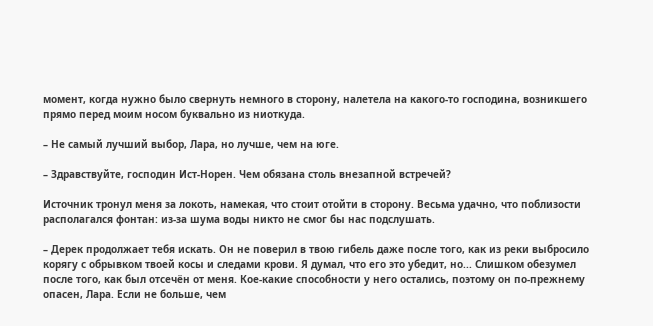момент, когда нужно было свернуть немного в сторону, налетела на какого-то господина, возникшего прямо перед моим носом буквально из ниоткуда.

– Не самый лучший выбор, Лара, но лучше, чем на юге.

– Здравствуйте, господин Ист-Норен. Чем обязана столь внезапной встречей?

Источник тронул меня за локоть, намекая, что стоит отойти в сторону. Весьма удачно, что поблизости располагался фонтан: из-за шума воды никто не смог бы нас подслушать.

– Дерек продолжает тебя искать. Он не поверил в твою гибель даже после того, как из реки выбросило корягу с обрывком твоей косы и следами крови. Я думал, что его это убедит, но... Слишком обезумел после того, как был отсечён от меня. Кое-какие способности у него остались, поэтому он по-прежнему опасен, Лара. Если не больше, чем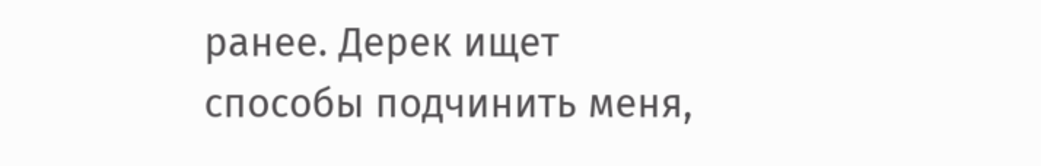ранее. Дерек ищет способы подчинить меня,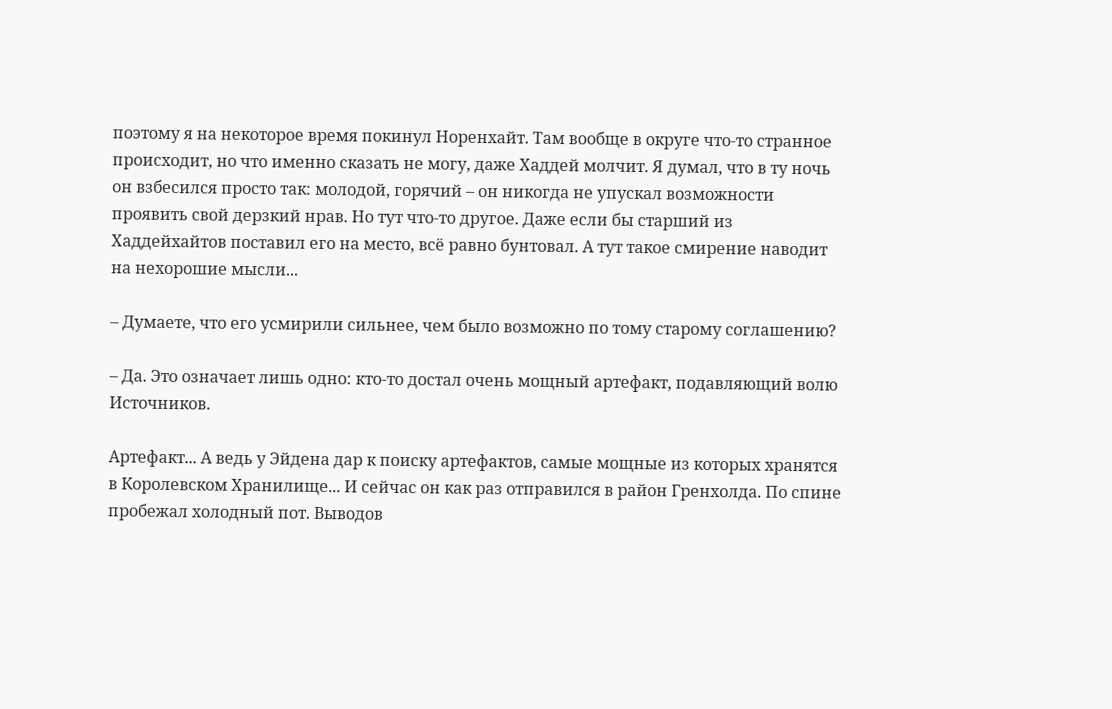поэтому я на некоторое время покинул Норенхайт. Там вообще в округе что-то странное происходит, но что именно сказать не могу, даже Хаддей молчит. Я думал, что в ту ночь он взбесился просто так: молодой, горячий – он никогда не упускал возможности проявить свой дерзкий нрав. Но тут что-то другое. Даже если бы старший из Хаддейхайтов поставил его на место, всё равно бунтовал. А тут такое смирение наводит на нехорошие мысли...

– Думаете, что его усмирили сильнее, чем было возможно по тому старому соглашению?

– Да. Это означает лишь одно: кто-то достал очень мощный артефакт, подавляющий волю Источников.

Артефакт... А ведь у Эйдена дар к поиску артефактов, самые мощные из которых хранятся в Королевском Хранилище... И сейчас он как раз отправился в район Гренхолда. По спине пробежал холодный пот. Выводов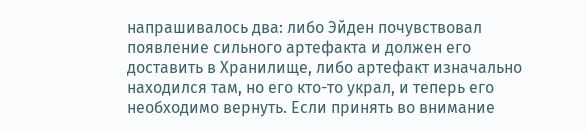напрашивалось два: либо Эйден почувствовал появление сильного артефакта и должен его доставить в Хранилище, либо артефакт изначально находился там, но его кто-то украл, и теперь его необходимо вернуть. Если принять во внимание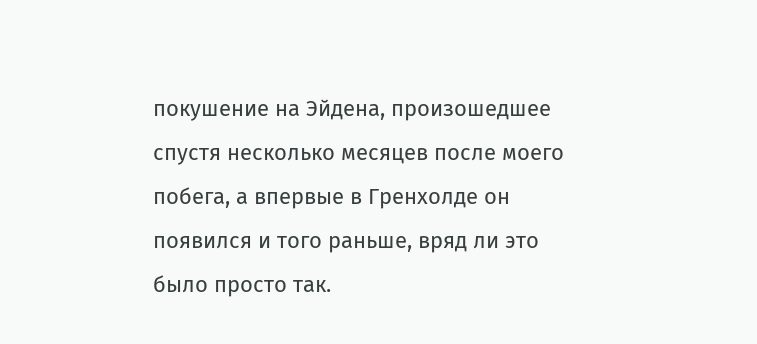покушение на Эйдена, произошедшее спустя несколько месяцев после моего побега, а впервые в Гренхолде он появился и того раньше, вряд ли это было просто так.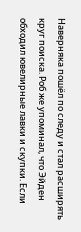Наверняка пошёл по следу и стал расширять круг поиска. Роб же упоминал, что Эйден обходил ювелирные лавки и скупки. Если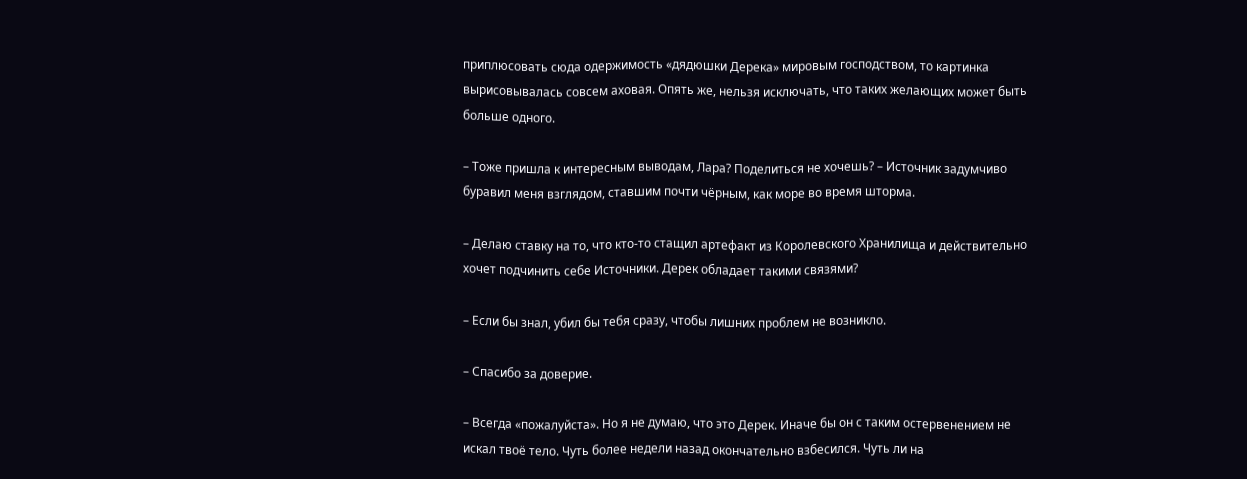приплюсовать сюда одержимость «дядюшки Дерека» мировым господством, то картинка вырисовывалась совсем аховая. Опять же, нельзя исключать, что таких желающих может быть больше одного.

– Тоже пришла к интересным выводам, Лара? Поделиться не хочешь? – Источник задумчиво буравил меня взглядом, ставшим почти чёрным, как море во время шторма.

– Делаю ставку на то, что кто-то стащил артефакт из Королевского Хранилища и действительно хочет подчинить себе Источники. Дерек обладает такими связями?

– Если бы знал, убил бы тебя сразу, чтобы лишних проблем не возникло.

– Спасибо за доверие.

– Всегда «пожалуйста». Но я не думаю, что это Дерек. Иначе бы он с таким остервенением не искал твоё тело. Чуть более недели назад окончательно взбесился. Чуть ли на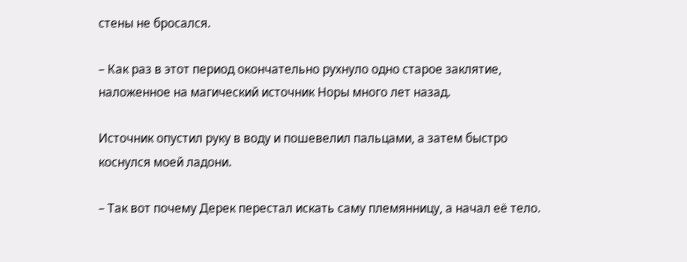стены не бросался.

– Как раз в этот период окончательно рухнуло одно старое заклятие, наложенное на магический источник Норы много лет назад.

Источник опустил руку в воду и пошевелил пальцами, а затем быстро коснулся моей ладони.

– Так вот почему Дерек перестал искать саму племянницу, а начал её тело.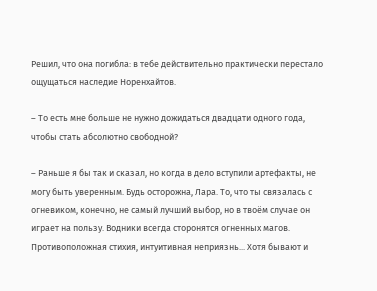Решил, что она погибла: в тебе действительно практически перестало ощущаться наследие Норенхайтов.

– То есть мне больше не нужно дожидаться двадцати одного года, чтобы стать абсолютно свободной?

– Раньше я бы так и сказал, но когда в дело вступили артефакты, не могу быть уверенным. Будь осторожна, Лара. То, что ты связалась с огневиком, конечно, не самый лучший выбор, но в твоём случае он играет на пользу. Водники всегда сторонятся огненных магов. Противоположная стихия, интуитивная неприязнь... Хотя бывают и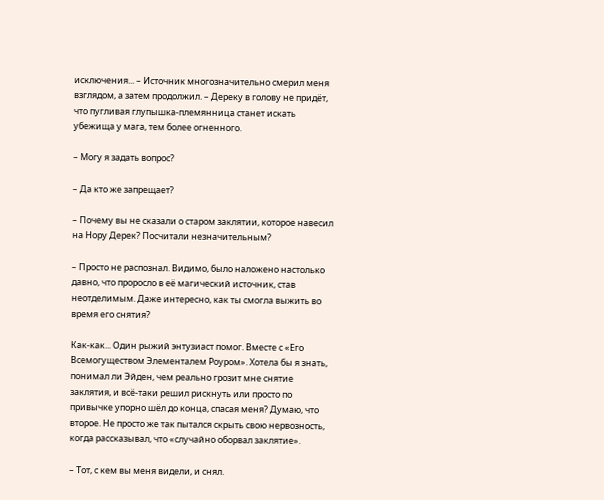исключения... – Источник многозначительно смерил меня взглядом, а затем продолжил. – Дереку в голову не придёт, что пугливая глупышка-племянница станет искать убежища у мага, тем более огненного.

– Могу я задать вопрос?

– Да кто же запрещает?

– Почему вы не сказали о старом заклятии, которое навесил на Нору Дерек? Посчитали незначительным?

– Просто не распознал. Видимо, было наложено настолько давно, что проросло в её магический источник, став неотделимым. Даже интересно, как ты смогла выжить во время его снятия?

Как-как... Один рыжий энтузиаст помог. Вместе с «Его Всемогуществом Элементалем Роуром». Хотела бы я знать, понимал ли Эйден, чем реально грозит мне снятие заклятия, и всё-таки решил рискнуть или просто по привычке упорно шёл до конца, спасая меня? Думаю, что второе. Не просто же так пытался скрыть свою нервозность, когда рассказывал, что «случайно оборвал заклятие».

– Тот, с кем вы меня видели, и снял.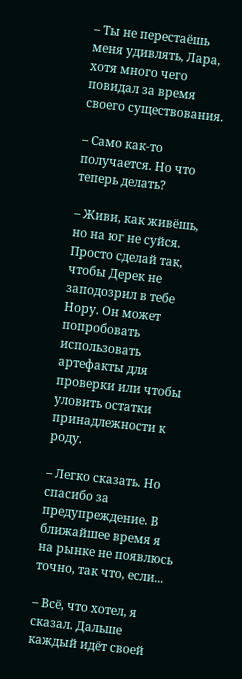– Ты не перестаёшь меня удивлять, Лара, хотя много чего повидал за время своего существования.

– Само как-то получается. Но что теперь делать?

– Живи, как живёшь, но на юг не суйся. Просто сделай так, чтобы Дерек не заподозрил в тебе Нору. Он может попробовать использовать артефакты для проверки или чтобы уловить остатки принадлежности к роду.

– Легко сказать. Но спасибо за предупреждение. В ближайшее время я на рынке не появлюсь точно, так что, если...

– Всё, что хотел, я сказал. Дальше каждый идёт своей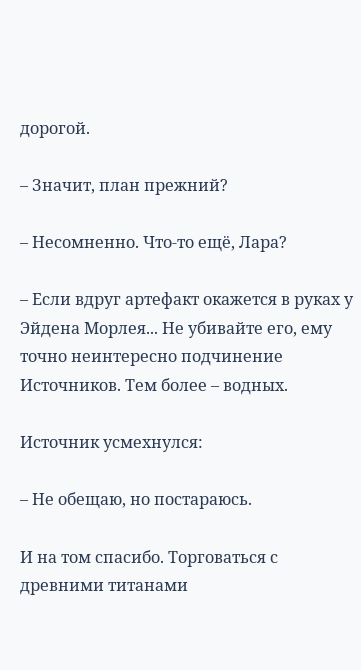дорогой.

– Значит, план прежний?

– Несомненно. Что-то ещё, Лара?

– Если вдруг артефакт окажется в руках у Эйдена Морлея... Не убивайте его, ему точно неинтересно подчинение Источников. Тем более – водных.

Источник усмехнулся:

– Не обещаю, но постараюсь.

И на том спасибо. Торговаться с древними титанами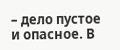– дело пустое и опасное. В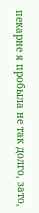пекарне я пробыла не так долго, зато,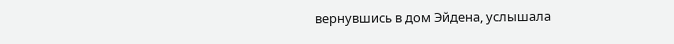вернувшись в дом Эйдена, услышала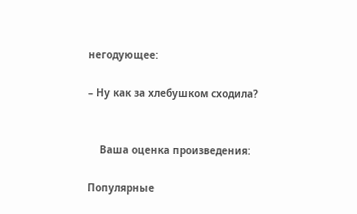негодующее:

– Ну как за хлебушком сходила?


    Ваша оценка произведения:

Популярные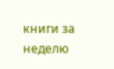книги за неделю